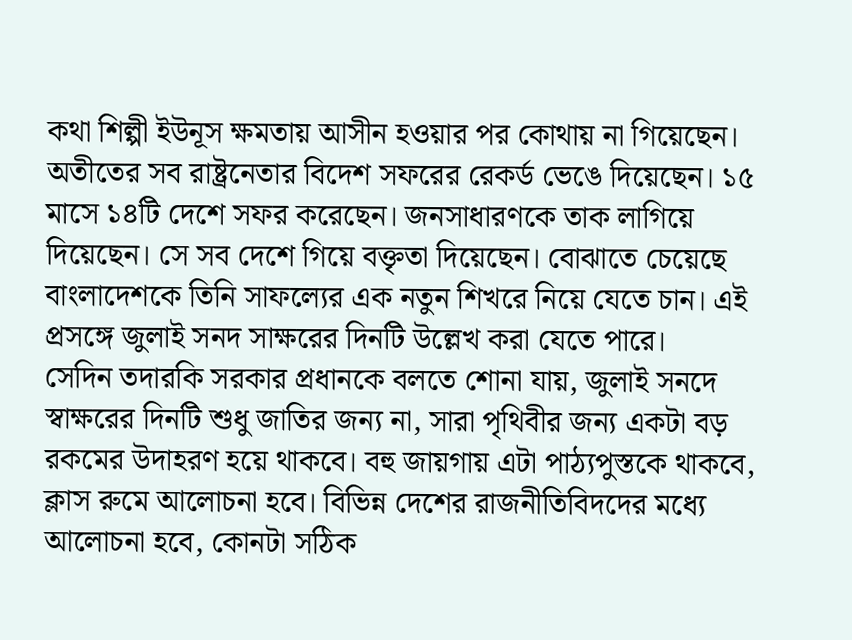কথা শিল্পী ইউনূস ক্ষমতায় আসীন হওয়ার পর কোথায় না গিয়েছেন। অতীতের সব রাষ্ট্রনেতার বিদেশ সফরের রেকর্ড ভেঙে দিয়েছেন। ১৫ মাসে ১৪টি দেশে সফর করেছেন। জনসাধারণকে তাক লাগিয়ে দিয়েছেন। সে সব দেশে গিয়ে বক্তৃতা দিয়েছেন। বোঝাতে চেয়েছে বাংলাদেশকে তিনি সাফল্যের এক নতুন শিখরে নিয়ে যেতে চান। এই প্রসঙ্গে জুলাই সনদ সাক্ষরের দিনটি উল্লেখ করা যেতে পারে।
সেদিন তদারকি সরকার প্রধানকে বলতে শোনা যায়, জুলাই সনদে স্বাক্ষরের দিনটি শুধু জাতির জন্য না, সারা পৃথিবীর জন্য একটা বড় রকমের উদাহরণ হয়ে থাকবে। বহু জায়গায় এটা পাঠ্যপুস্তকে থাকবে, ক্লাস রুমে আলোচনা হবে। বিভিন্ন দেশের রাজনীতিবিদদের মধ্যে আলোচনা হবে, কোনটা সঠিক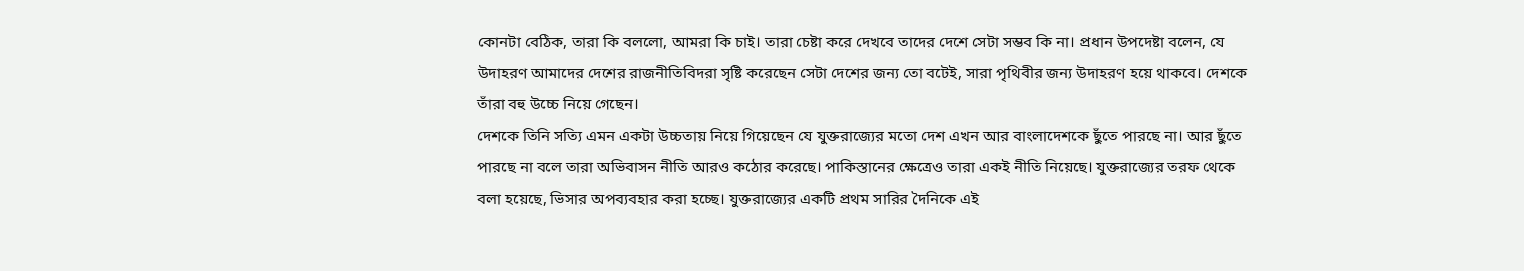কোনটা বেঠিক, তারা কি বললো, আমরা কি চাই। তারা চেষ্টা করে দেখবে তাদের দেশে সেটা সম্ভব কি না। প্রধান উপদেষ্টা বলেন, যে উদাহরণ আমাদের দেশের রাজনীতিবিদরা সৃষ্টি করেছেন সেটা দেশের জন্য তো বটেই, সারা পৃথিবীর জন্য উদাহরণ হয়ে থাকবে। দেশকে তাঁরা বহু উচ্চে নিয়ে গেছেন।
দেশকে তিনি সত্যি এমন একটা উচ্চতায় নিয়ে গিয়েছেন যে যুক্তরাজ্যের মতো দেশ এখন আর বাংলাদেশকে ছুঁতে পারছে না। আর ছুঁতে পারছে না বলে তারা অভিবাসন নীতি আরও কঠোর করেছে। পাকিস্তানের ক্ষেত্রেও তারা একই নীতি নিয়েছে। যুক্তরাজ্যের তরফ থেকে বলা হয়েছে, ভিসার অপব্যবহার করা হচ্ছে। যুক্তরাজ্যের একটি প্রথম সারির দৈনিকে এই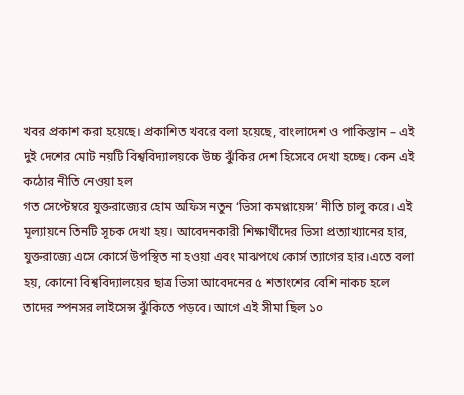খবর প্রকাশ করা হয়েছে। প্রকাশিত খবরে বলা হয়েছে, বাংলাদেশ ও পাকিস্তান – এই দুই দেশের মোট নয়টি বিশ্ববিদ্যালয়কে উচ্চ ঝুঁকির দেশ হিসেবে দেখা হচ্ছে। কেন এই কঠোর নীতি নেওয়া হল
গত সেপ্টেম্বরে যুক্তরাজ্যের হোম অফিস নতুন ‘ভিসা কমপ্লায়েন্স’ নীতি চালু করে। এই মূল্যায়নে তিনটি সূচক দেখা হয়। আবেদনকারী শিক্ষার্থীদের ভিসা প্রত্যাখ্যানের হার, যুক্তরাজ্যে এসে কোর্সে উপস্থিত না হওয়া এবং মাঝপথে কোর্স ত্যাগের হার।এতে বলা হয়, কোনো বিশ্ববিদ্যালয়ের ছাত্র ভিসা আবেদনের ৫ শতাংশের বেশি নাকচ হলে তাদের স্পনসর লাইসেন্স ঝুঁকিতে পড়বে। আগে এই সীমা ছিল ১০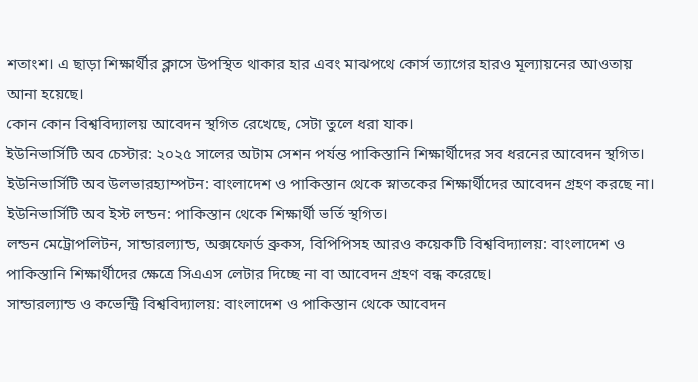শতাংশ। এ ছাড়া শিক্ষার্থীর ক্লাসে উপস্থিত থাকার হার এবং মাঝপথে কোর্স ত্যাগের হারও মূল্যায়নের আওতায় আনা হয়েছে।
কোন কোন বিশ্ববিদ্যালয় আবেদন স্থগিত রেখেছে, সেটা তুলে ধরা যাক।
ইউনিভার্সিটি অব চেস্টার: ২০২৫ সালের অটাম সেশন পর্যন্ত পাকিস্তানি শিক্ষার্থীদের সব ধরনের আবেদন স্থগিত।
ইউনিভার্সিটি অব উলভারহ্যাম্পটন: বাংলাদেশ ও পাকিস্তান থেকে স্নাতকের শিক্ষার্থীদের আবেদন গ্রহণ করছে না।
ইউনিভার্সিটি অব ইস্ট লন্ডন: পাকিস্তান থেকে শিক্ষার্থী ভর্তি স্থগিত।
লন্ডন মেট্রোপলিটন, সান্ডারল্যান্ড, অক্সফোর্ড ব্রুকস, বিপিপিসহ আরও কয়েকটি বিশ্ববিদ্যালয়: বাংলাদেশ ও পাকিস্তানি শিক্ষার্থীদের ক্ষেত্রে সিএএস লেটার দিচ্ছে না বা আবেদন গ্রহণ বন্ধ করেছে।
সান্ডারল্যান্ড ও কভেন্ট্রি বিশ্ববিদ্যালয়: বাংলাদেশ ও পাকিস্তান থেকে আবেদন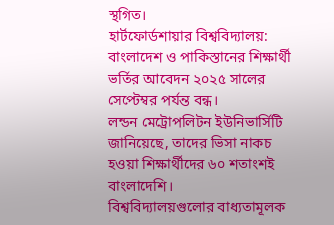স্থগিত।
হার্টফোর্ডশায়ার বিশ্ববিদ্যালয়: বাংলাদেশ ও পাকিস্তানের শিক্ষার্থী ভর্তির আবেদন ২০২৫ সালের সেপ্টেম্বর পর্যন্ত বন্ধ।
লন্ডন মেট্রোপলিটন ইউনিভার্সিটি জানিয়েছে, তাদের ভিসা নাকচ হওয়া শিক্ষার্থীদের ৬০ শতাংশই বাংলাদেশি।
বিশ্ববিদ্যালয়গুলোর বাধ্যতামূলক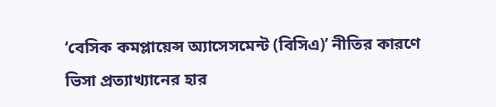‘বেসিক কমপ্লায়েন্স অ্যাসেসমেন্ট (বিসিএ)’ নীতির কারণে ভিসা প্রত্যাখ্যানের হার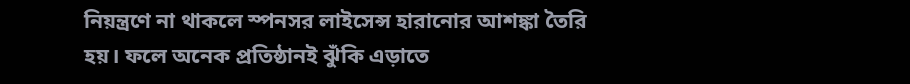নিয়ন্ত্রণে না থাকলে স্পনসর লাইসেন্স হারানোর আশঙ্কা তৈরি হয়। ফলে অনেক প্রতিষ্ঠানই ঝুঁকি এড়াতে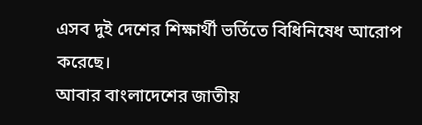এসব দুই দেশের শিক্ষার্থী ভর্তিতে বিধিনিষেধ আরোপ করেছে।
আবার বাংলাদেশের জাতীয়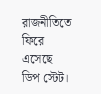রাজনীতিতে ফিরে এসেছে ডিপ স্টেট।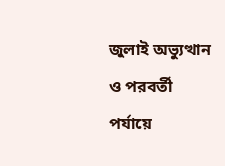জুলাই অভ্যুত্থান ও পরবর্তী পর্যায়ে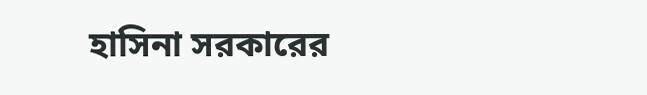হাসিনা সরকারের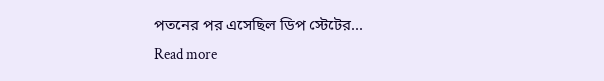পতনের পর এসেছিল ডিপ স্টেটের...
Read more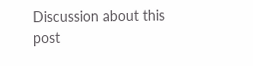Discussion about this post